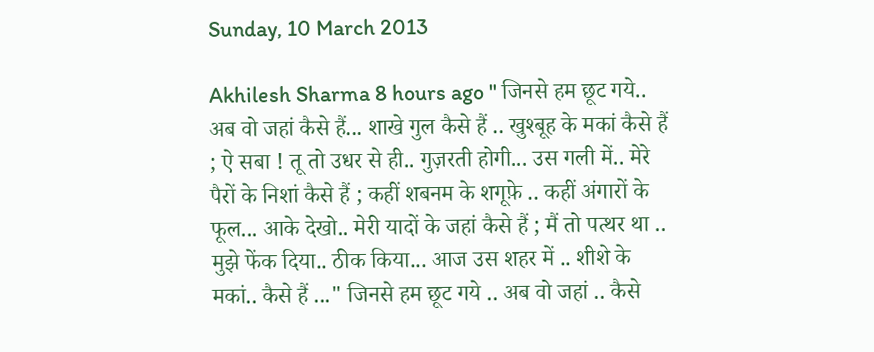Sunday, 10 March 2013

Akhilesh Sharma 8 hours ago " जिनसे हम छूट गये.. अब वो जहां कैसे हैं... शाखे गुल कैसे हैं .. खुश्बूह के मकां कैसे हैं ; ऐ सबा ! तू तो उधर से ही.. गुज़रती होगी... उस गली में.. मेरे पैरों के निशां कैसे हैं ; कहीं शबनम के शगूफ़े .. कहीं अंगारों के फूल... आके देखो.. मेरी यादों के जहां कैसे हैं ; मैं तो पत्थर था .. मुझे फेंक दिया.. ठीक किया... आज उस शहर में .. शीशे के मकां.. कैसे हैं ..." जिनसे हम छूट गये .. अब वो जहां .. कैसे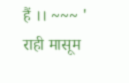हैं ।। ~~~ ' राही मासूम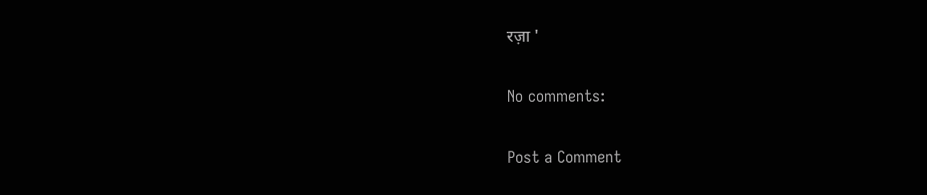रज़ा '

No comments:

Post a Comment